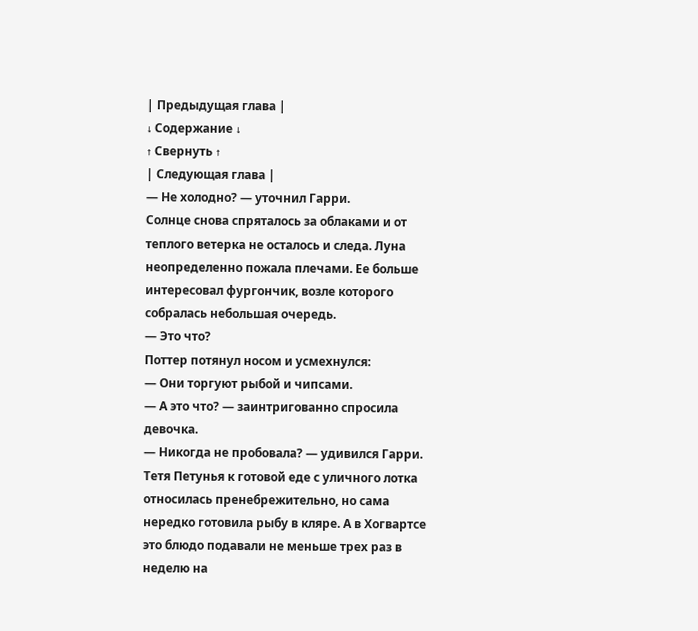| Предыдущая глава |
↓ Содержание ↓
↑ Свернуть ↑
| Следующая глава |
— Не холодно? — уточнил Гарри.
Солнце снова спряталось за облаками и от теплого ветерка не осталось и следа. Луна неопределенно пожала плечами. Ее больше интересовал фургончик, возле которого собралась небольшая очередь.
— Это что?
Поттер потянул носом и усмехнулся:
— Они торгуют рыбой и чипсами.
— А это что? — заинтригованно спросила девочка.
— Никогда не пробовала? — удивился Гарри.
Тетя Петунья к готовой еде с уличного лотка относилась пренебрежительно, но сама нередко готовила рыбу в кляре. А в Хогвартсе это блюдо подавали не меньше трех раз в неделю на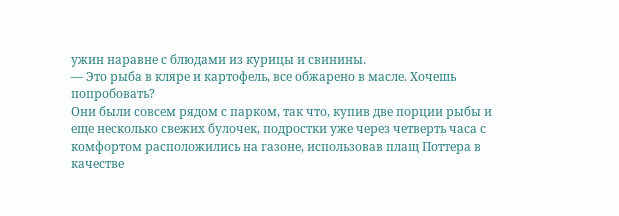ужин наравне с блюдами из курицы и свинины.
— Это рыба в кляре и картофель, все обжарено в масле. Хочешь попробовать?
Они были совсем рядом с парком, так что, купив две порции рыбы и еще несколько свежих булочек, подростки уже через четверть часа с комфортом расположились на газоне, использовав плащ Поттера в качестве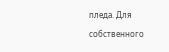пледа. Для собственного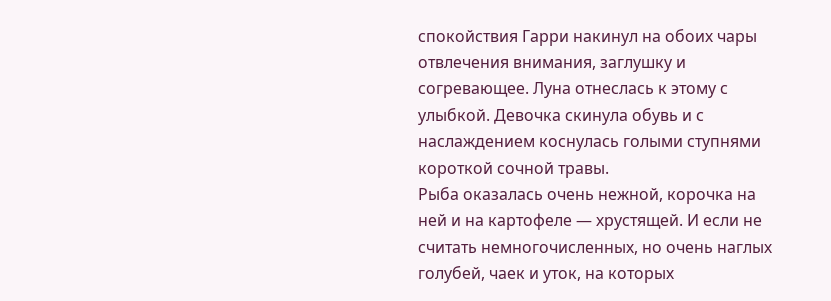спокойствия Гарри накинул на обоих чары отвлечения внимания, заглушку и согревающее. Луна отнеслась к этому с улыбкой. Девочка скинула обувь и с наслаждением коснулась голыми ступнями короткой сочной травы.
Рыба оказалась очень нежной, корочка на ней и на картофеле — хрустящей. И если не считать немногочисленных, но очень наглых голубей, чаек и уток, на которых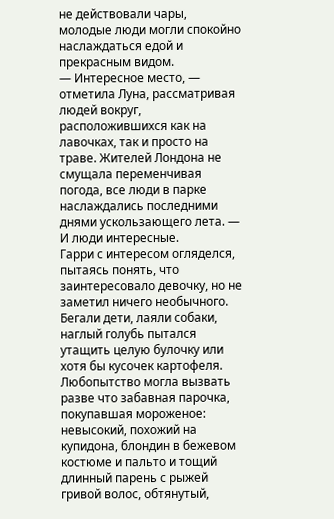не действовали чары, молодые люди могли спокойно наслаждаться едой и прекрасным видом.
— Интересное место, — отметила Луна, рассматривая людей вокруг, расположившихся как на лавочках, так и просто на траве. Жителей Лондона не смущала переменчивая погода, все люди в парке наслаждались последними днями ускользающего лета. — И люди интересные.
Гарри с интересом огляделся, пытаясь понять, что заинтересовало девочку, но не заметил ничего необычного. Бегали дети, лаяли собаки, наглый голубь пытался утащить целую булочку или хотя бы кусочек картофеля. Любопытство могла вызвать разве что забавная парочка, покупавшая мороженое: невысокий, похожий на купидона, блондин в бежевом костюме и пальто и тощий длинный парень с рыжей гривой волос, обтянутый,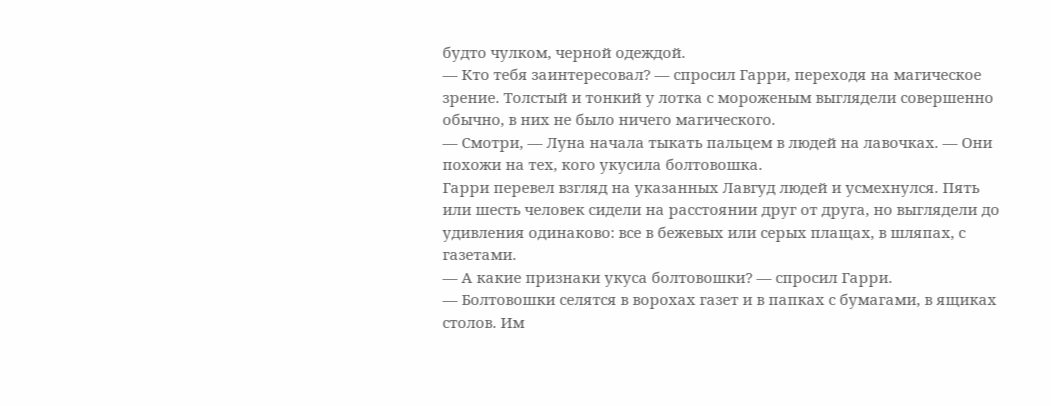будто чулком, черной одеждой.
— Кто тебя заинтересовал? — спросил Гарри, переходя на магическое зрение. Толстый и тонкий у лотка с мороженым выглядели совершенно обычно, в них не было ничего магического.
— Смотри, — Луна начала тыкать пальцем в людей на лавочках. — Они похожи на тех, кого укусила болтовошка.
Гарри перевел взгляд на указанных Лавгуд людей и усмехнулся. Пять или шесть человек сидели на расстоянии друг от друга, но выглядели до удивления одинаково: все в бежевых или серых плащах, в шляпах, с газетами.
— А какие признаки укуса болтовошки? — спросил Гарри.
— Болтовошки селятся в ворохах газет и в папках с бумагами, в ящиках столов. Им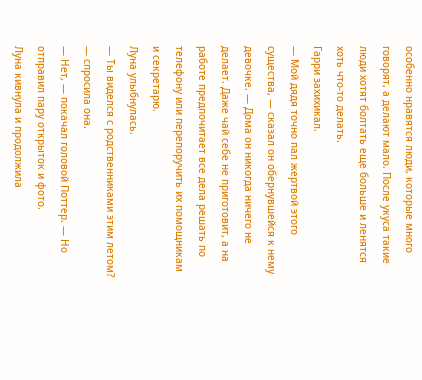особенно нравятся люди, которые много говорят, а делают мало. После укуса такие люди хотят болтать еще больше и ленятся хоть что-то делать.
Гарри захихикал.
— Мой дядя точно пал жертвой этого существа, — сказал он обернувшейся к нему девочке. — Дома он никогда ничего не делает. Даже чай себе не приготовит, а на работе предпочитает все дела решать по телефону или перепоручить их помощникам и секретарю.
Луна улыбнулась.
— Ты виделся с родственниками этим летом? — спросила она.
— Нет, — покачал головой Поттер. — Но отправил пару открыток и фото.
Луна кивнула и продолжила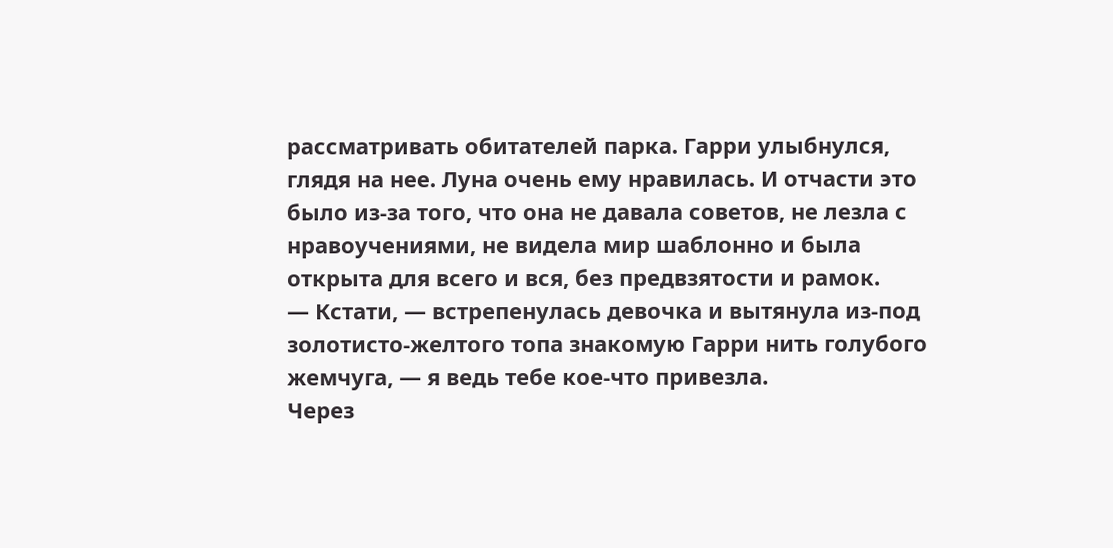рассматривать обитателей парка. Гарри улыбнулся, глядя на нее. Луна очень ему нравилась. И отчасти это было из-за того, что она не давала советов, не лезла с нравоучениями, не видела мир шаблонно и была открыта для всего и вся, без предвзятости и рамок.
— Кстати, — встрепенулась девочка и вытянула из-под золотисто-желтого топа знакомую Гарри нить голубого жемчуга, — я ведь тебе кое-что привезла.
Через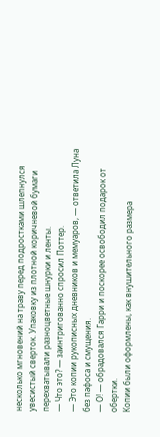несколько мгновений на траву перед подростками шлепнулся увесистый сверток. Упаковку из плотной коричневой бумаги перехватывали разноцветные шнурки и ленты.
— Что это? — заинтригованно спросил Поттер.
— Это копии рукописных дневников и мемуаров, — ответила Луна без пафоса и смущения.
— О! — обрадовался Гарри и поскорее освободил подарок от обертки.
Копии были оформлены, как внушительного размера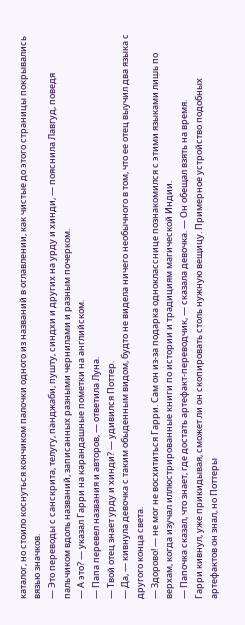каталог, но стоило коснуться кончиком палочки одного из названий в оглавлении, как чистые до этого страницы покрывались вязью значков.
— Это переводы с санскрита, телугу, панджаби, пушту, синдхи и других на урду и хинди, — пояснила Лавгуд, поведя пальчиком вдоль названий, записанных разными чернилами и разным почерком.
— А это? — указал Гарри на карандашные пометки на английском.
— Папа перевел названия и авторов, — ответила Луна.
— Твой отец знает урду и хинди? — удивился Поттер.
— Да, — кивнула девочка с таким обыденным видом, будто не видела ничего необычного в том, что ее отец выучил два языка с другого конца света.
— Здорово! — не мог не восхититься Гарри. Сам он из-за подарка однокласснице познакомился с этими языками лишь по верхам, когда изучал иллюстрированные книги по истории и традициям магической Индии.
— Папочка сказал, что знает, где достать артефакт-переводчик, — сказала девочка. — Он обещал взять на время.
Гарри кивнул, уже прикидывая, сможет ли он скопировать столь нужную вещицу. Примерное устройство подобных артефактов он знал, но Поттеры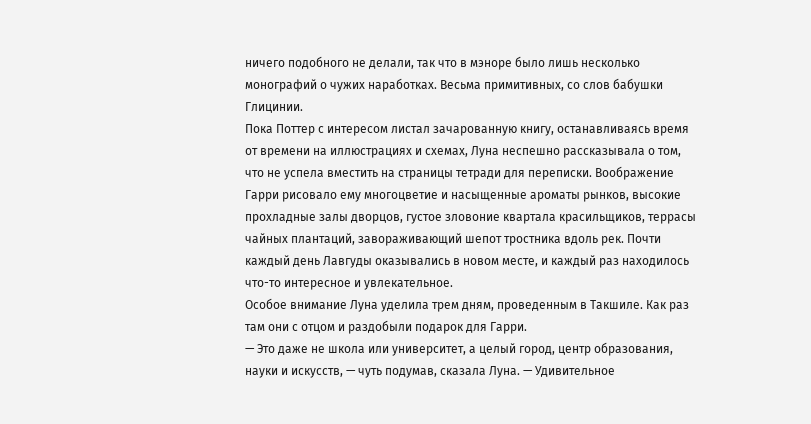ничего подобного не делали, так что в мэноре было лишь несколько монографий о чужих наработках. Весьма примитивных, со слов бабушки Глицинии.
Пока Поттер с интересом листал зачарованную книгу, останавливаясь время от времени на иллюстрациях и схемах, Луна неспешно рассказывала о том, что не успела вместить на страницы тетради для переписки. Воображение Гарри рисовало ему многоцветие и насыщенные ароматы рынков, высокие прохладные залы дворцов, густое зловоние квартала красильщиков, террасы чайных плантаций, завораживающий шепот тростника вдоль рек. Почти каждый день Лавгуды оказывались в новом месте, и каждый раз находилось что-то интересное и увлекательное.
Особое внимание Луна уделила трем дням, проведенным в Такшиле. Как раз там они с отцом и раздобыли подарок для Гарри.
— Это даже не школа или университет, а целый город, центр образования, науки и искусств, — чуть подумав, сказала Луна. — Удивительное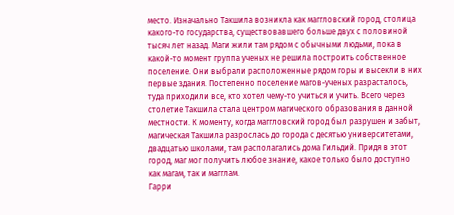место. Изначально Такшила возникла как маггловский город, столица какого-то государства, существовавшего больше двух с половиной тысяч лет назад. Маги жили там рядом с обычными людьми, пока в какой-то момент группа ученых не решила построить собственное поселение. Они выбрали расположенные рядом горы и высекли в них первые здания. Постепенно поселение магов-ученых разрасталось, туда приходили все, кто хотел чему-то учиться и учить. Всего через столетие Такшила стала центром магического образования в данной местности. К моменту, когда маггловский город был разрушен и забыт, магическая Такшила разрослась до города с десятью университетами, двадцатью школами, там располагались дома Гильдий. Придя в этот город, маг мог получить любое знание, какое только было доступно как магам, так и магглам.
Гарри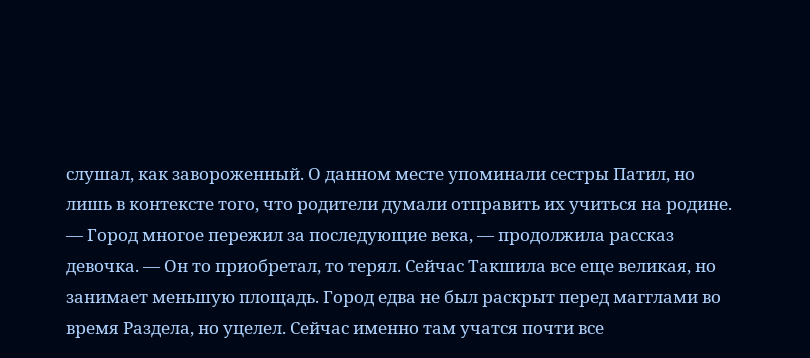слушал, как завороженный. О данном месте упоминали сестры Патил, но лишь в контексте того, что родители думали отправить их учиться на родине.
— Город многое пережил за последующие века, — продолжила рассказ девочка. — Он то приобретал, то терял. Сейчас Такшила все еще великая, но занимает меньшую площадь. Город едва не был раскрыт перед магглами во время Раздела, но уцелел. Сейчас именно там учатся почти все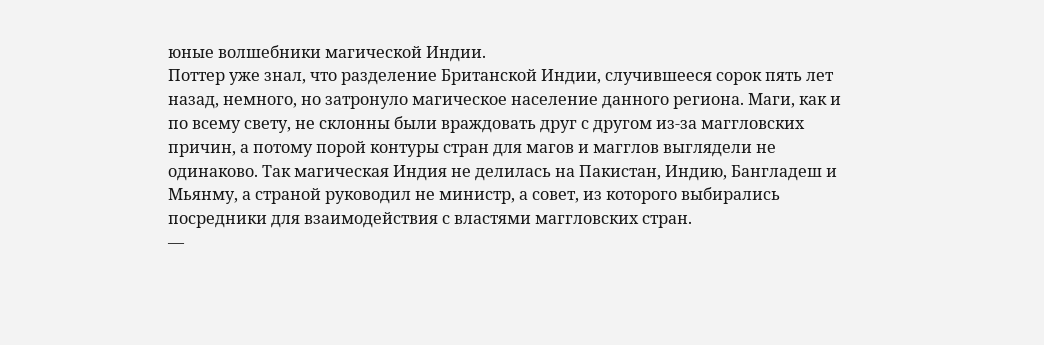юные волшебники магической Индии.
Поттер уже знал, что разделение Британской Индии, случившееся сорок пять лет назад, немного, но затронуло магическое население данного региона. Маги, как и по всему свету, не склонны были враждовать друг с другом из-за маггловских причин, а потому порой контуры стран для магов и магглов выглядели не одинаково. Так магическая Индия не делилась на Пакистан, Индию, Бангладеш и Мьянму, а страной руководил не министр, а совет, из которого выбирались посредники для взаимодействия с властями маггловских стран.
—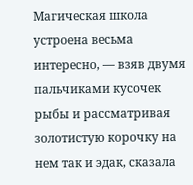Магическая школа устроена весьма интересно, — взяв двумя пальчиками кусочек рыбы и рассматривая золотистую корочку на нем так и эдак, сказала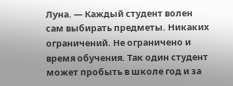Луна. — Каждый студент волен сам выбирать предметы. Никаких ограничений. Не ограничено и время обучения. Так один студент может пробыть в школе год и за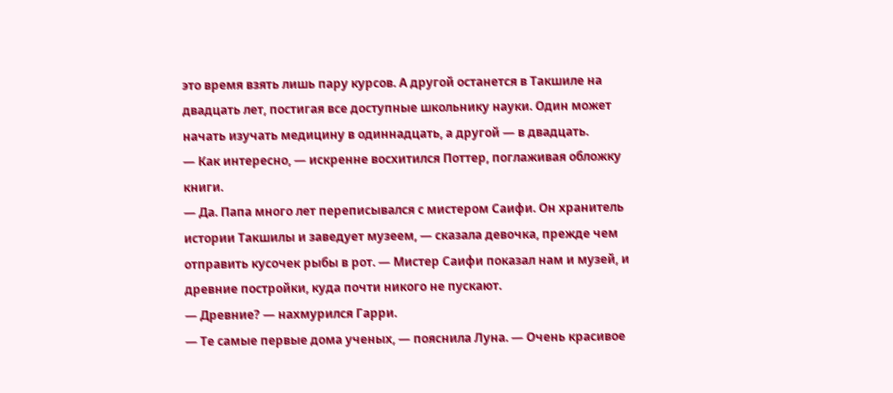это время взять лишь пару курсов. А другой останется в Такшиле на двадцать лет, постигая все доступные школьнику науки. Один может начать изучать медицину в одиннадцать, а другой — в двадцать.
— Как интересно, — искренне восхитился Поттер, поглаживая обложку книги.
— Да. Папа много лет переписывался с мистером Саифи. Он хранитель истории Такшилы и заведует музеем, — сказала девочка, прежде чем отправить кусочек рыбы в рот. — Мистер Саифи показал нам и музей, и древние постройки, куда почти никого не пускают.
— Древние? — нахмурился Гарри.
— Те самые первые дома ученых, — пояснила Луна. — Очень красивое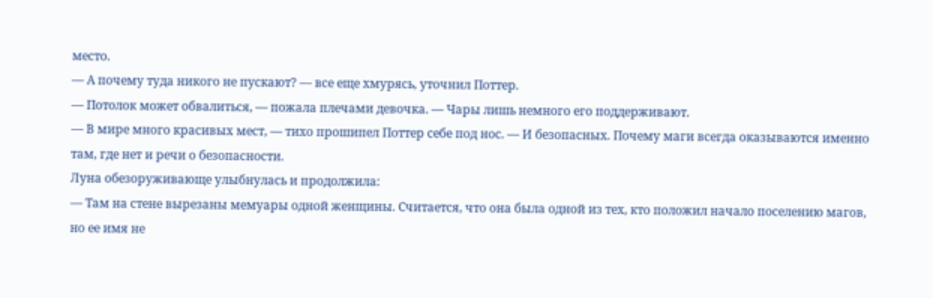место.
— А почему туда никого не пускают? — все еще хмурясь, уточнил Поттер.
— Потолок может обвалиться, — пожала плечами девочка. — Чары лишь немного его поддерживают.
— В мире много красивых мест, — тихо прошипел Поттер себе под нос. — И безопасных. Почему маги всегда оказываются именно там, где нет и речи о безопасности.
Луна обезоруживающе улыбнулась и продолжила:
— Там на стене вырезаны мемуары одной женщины. Считается, что она была одной из тех, кто положил начало поселению магов, но ее имя не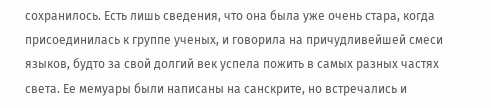сохранилось. Есть лишь сведения, что она была уже очень стара, когда присоединилась к группе ученых, и говорила на причудливейшей смеси языков, будто за свой долгий век успела пожить в самых разных частях света. Ее мемуары были написаны на санскрите, но встречались и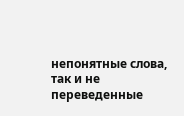непонятные слова, так и не переведенные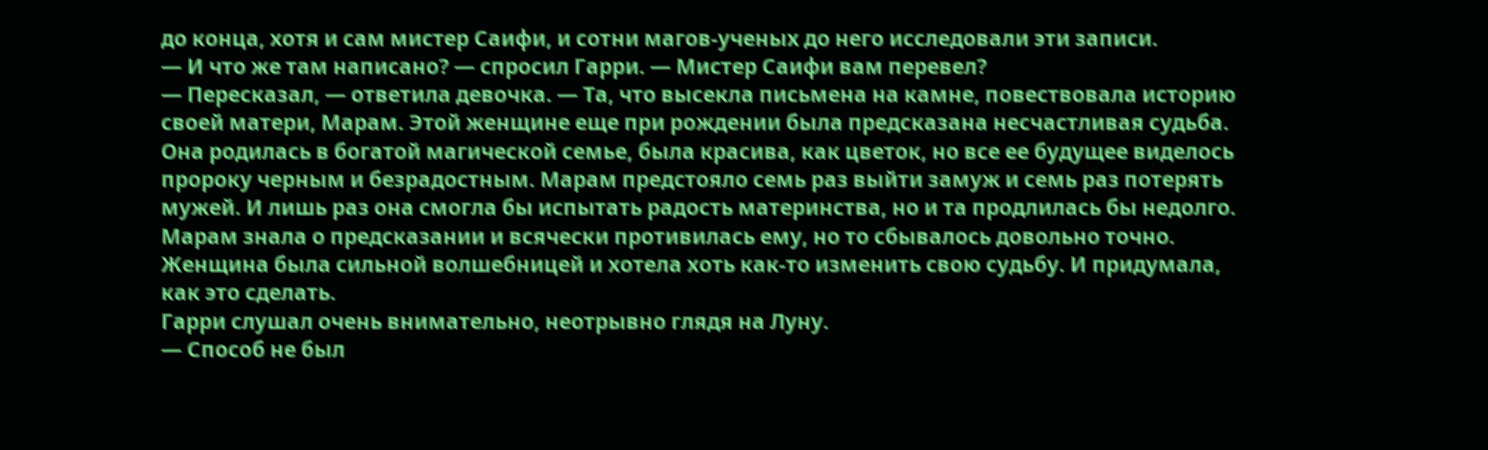до конца, хотя и сам мистер Саифи, и сотни магов-ученых до него исследовали эти записи.
— И что же там написано? — спросил Гарри. — Мистер Саифи вам перевел?
— Пересказал, — ответила девочка. — Та, что высекла письмена на камне, повествовала историю своей матери, Марам. Этой женщине еще при рождении была предсказана несчастливая судьба. Она родилась в богатой магической семье, была красива, как цветок, но все ее будущее виделось пророку черным и безрадостным. Марам предстояло семь раз выйти замуж и семь раз потерять мужей. И лишь раз она смогла бы испытать радость материнства, но и та продлилась бы недолго. Марам знала о предсказании и всячески противилась ему, но то сбывалось довольно точно. Женщина была сильной волшебницей и хотела хоть как-то изменить свою судьбу. И придумала, как это сделать.
Гарри слушал очень внимательно, неотрывно глядя на Луну.
— Способ не был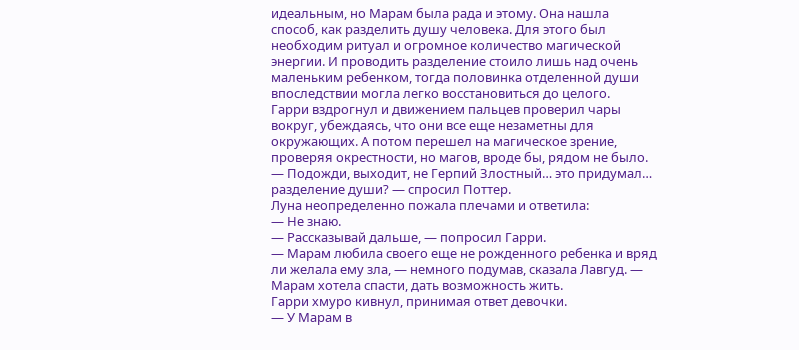идеальным, но Марам была рада и этому. Она нашла способ, как разделить душу человека. Для этого был необходим ритуал и огромное количество магической энергии. И проводить разделение стоило лишь над очень маленьким ребенком, тогда половинка отделенной души впоследствии могла легко восстановиться до целого.
Гарри вздрогнул и движением пальцев проверил чары вокруг, убеждаясь, что они все еще незаметны для окружающих. А потом перешел на магическое зрение, проверяя окрестности, но магов, вроде бы, рядом не было.
— Подожди, выходит, не Герпий Злостный… это придумал… разделение души? — спросил Поттер.
Луна неопределенно пожала плечами и ответила:
— Не знаю.
— Рассказывай дальше, — попросил Гарри.
— Марам любила своего еще не рожденного ребенка и вряд ли желала ему зла, — немного подумав, сказала Лавгуд. — Марам хотела спасти, дать возможность жить.
Гарри хмуро кивнул, принимая ответ девочки.
— У Марам в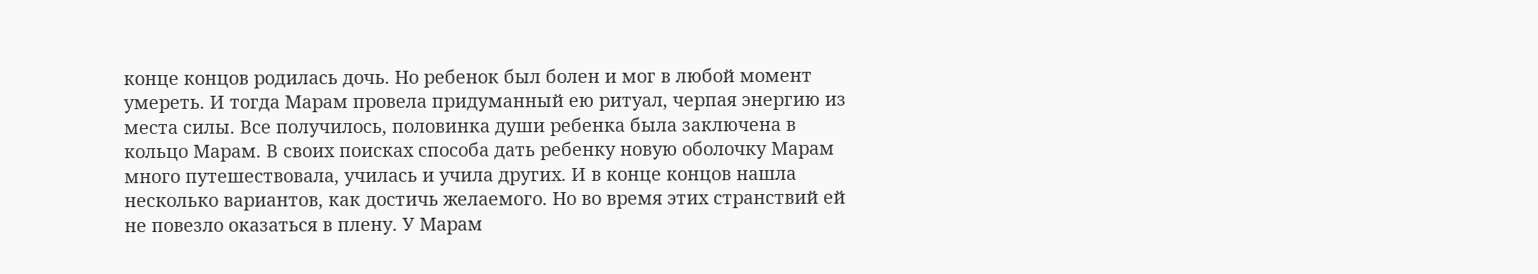конце концов родилась дочь. Но ребенок был болен и мог в любой момент умереть. И тогда Марам провела придуманный ею ритуал, черпая энергию из места силы. Все получилось, половинка души ребенка была заключена в кольцо Марам. В своих поисках способа дать ребенку новую оболочку Марам много путешествовала, училась и учила других. И в конце концов нашла несколько вариантов, как достичь желаемого. Но во время этих странствий ей не повезло оказаться в плену. У Марам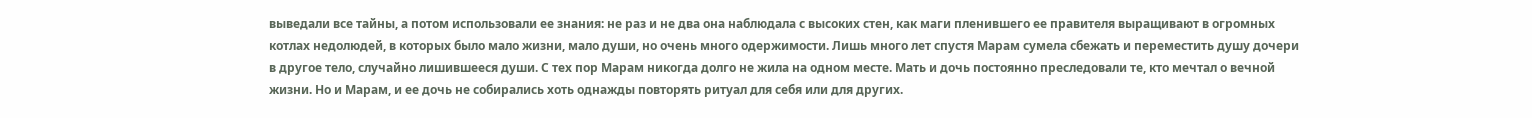выведали все тайны, а потом использовали ее знания: не раз и не два она наблюдала с высоких стен, как маги пленившего ее правителя выращивают в огромных котлах недолюдей, в которых было мало жизни, мало души, но очень много одержимости. Лишь много лет спустя Марам сумела сбежать и переместить душу дочери в другое тело, случайно лишившееся души. С тех пор Марам никогда долго не жила на одном месте. Мать и дочь постоянно преследовали те, кто мечтал о вечной жизни. Но и Марам, и ее дочь не собирались хоть однажды повторять ритуал для себя или для других.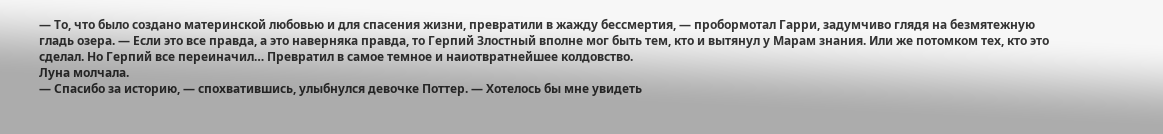— То, что было создано материнской любовью и для спасения жизни, превратили в жажду бессмертия, — пробормотал Гарри, задумчиво глядя на безмятежную гладь озера. — Если это все правда, а это наверняка правда, то Герпий Злостный вполне мог быть тем, кто и вытянул у Марам знания. Или же потомком тех, кто это сделал. Но Герпий все переиначил… Превратил в самое темное и наиотвратнейшее колдовство.
Луна молчала.
— Спасибо за историю, — спохватившись, улыбнулся девочке Поттер. — Хотелось бы мне увидеть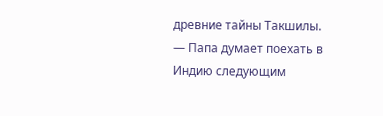древние тайны Такшилы.
— Папа думает поехать в Индию следующим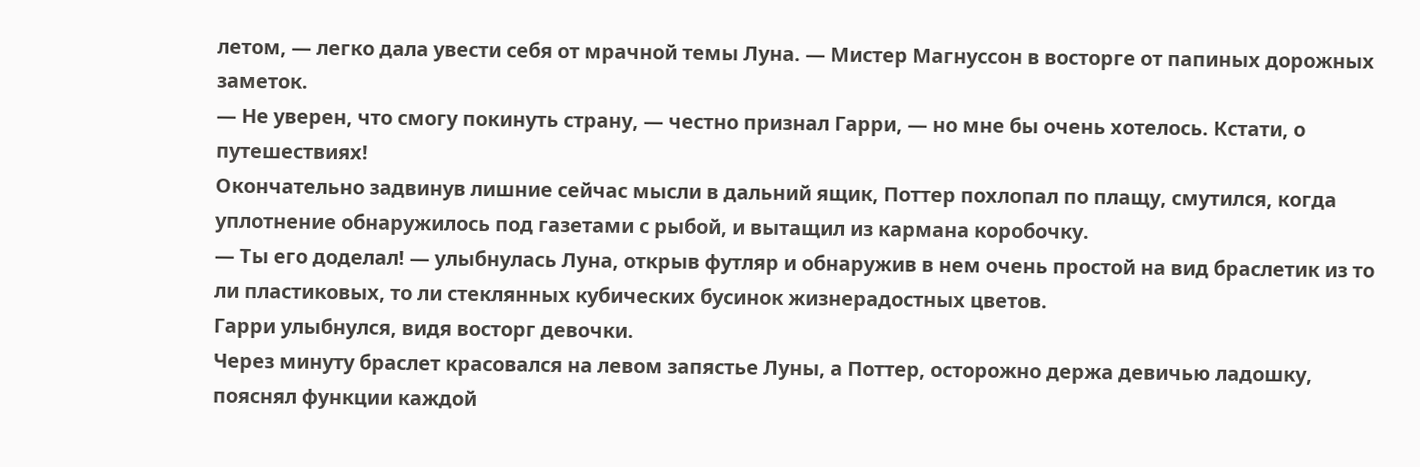летом, — легко дала увести себя от мрачной темы Луна. — Мистер Магнуссон в восторге от папиных дорожных заметок.
— Не уверен, что смогу покинуть страну, — честно признал Гарри, — но мне бы очень хотелось. Кстати, о путешествиях!
Окончательно задвинув лишние сейчас мысли в дальний ящик, Поттер похлопал по плащу, смутился, когда уплотнение обнаружилось под газетами с рыбой, и вытащил из кармана коробочку.
— Ты его доделал! — улыбнулась Луна, открыв футляр и обнаружив в нем очень простой на вид браслетик из то ли пластиковых, то ли стеклянных кубических бусинок жизнерадостных цветов.
Гарри улыбнулся, видя восторг девочки.
Через минуту браслет красовался на левом запястье Луны, а Поттер, осторожно держа девичью ладошку, пояснял функции каждой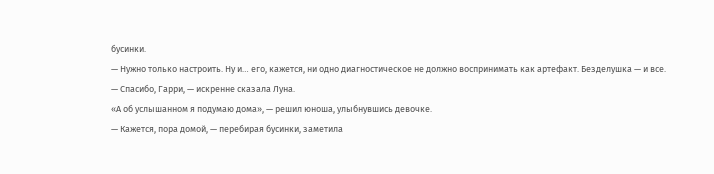бусинки.
— Нужно только настроить. Ну и… его, кажется, ни одно диагностическое не должно воспринимать как артефакт. Безделушка — и все.
— Спасибо, Гарри, — искренне сказала Луна.
«А об услышанном я подумаю дома», — решил юноша, улыбнувшись девочке.
— Кажется, пора домой, — перебирая бусинки, заметила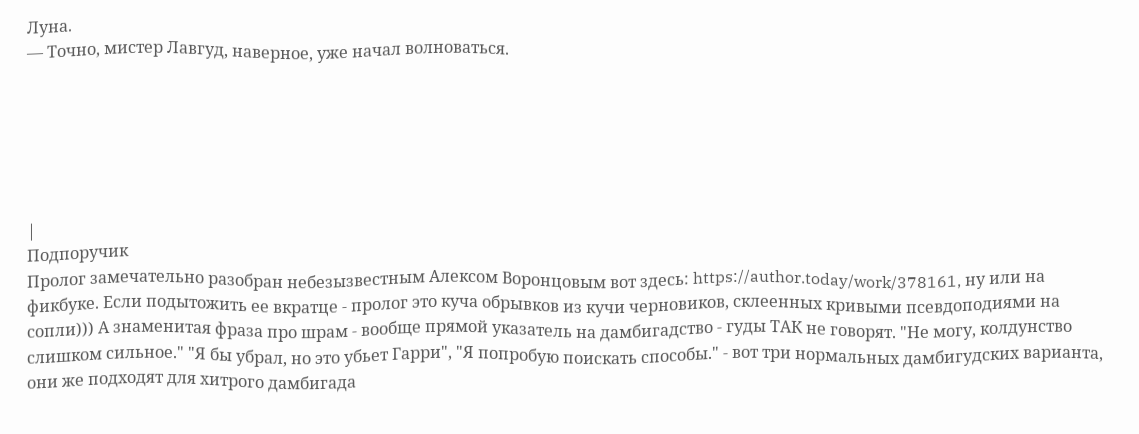Луна.
— Точно, мистер Лавгуд, наверное, уже начал волноваться.






|
Подпоручик
Пролог замечательно разобран небезызвестным Алексом Воронцовым вот здесь: https://author.today/work/378161, ну или на фикбуке. Если подытожить ее вкратце - пролог это куча обрывков из кучи черновиков, склеенных кривыми псевдоподиями на сопли))) А знаменитая фраза про шрам - вообще прямой указатель на дамбигадство - гуды ТАК не говорят. "Не могу, колдунство слишком сильное." "Я бы убрал, но это убьет Гарри", "Я попробую поискать способы." - вот три нормальных дамбигудских варианта, они же подходят для хитрого дамбигада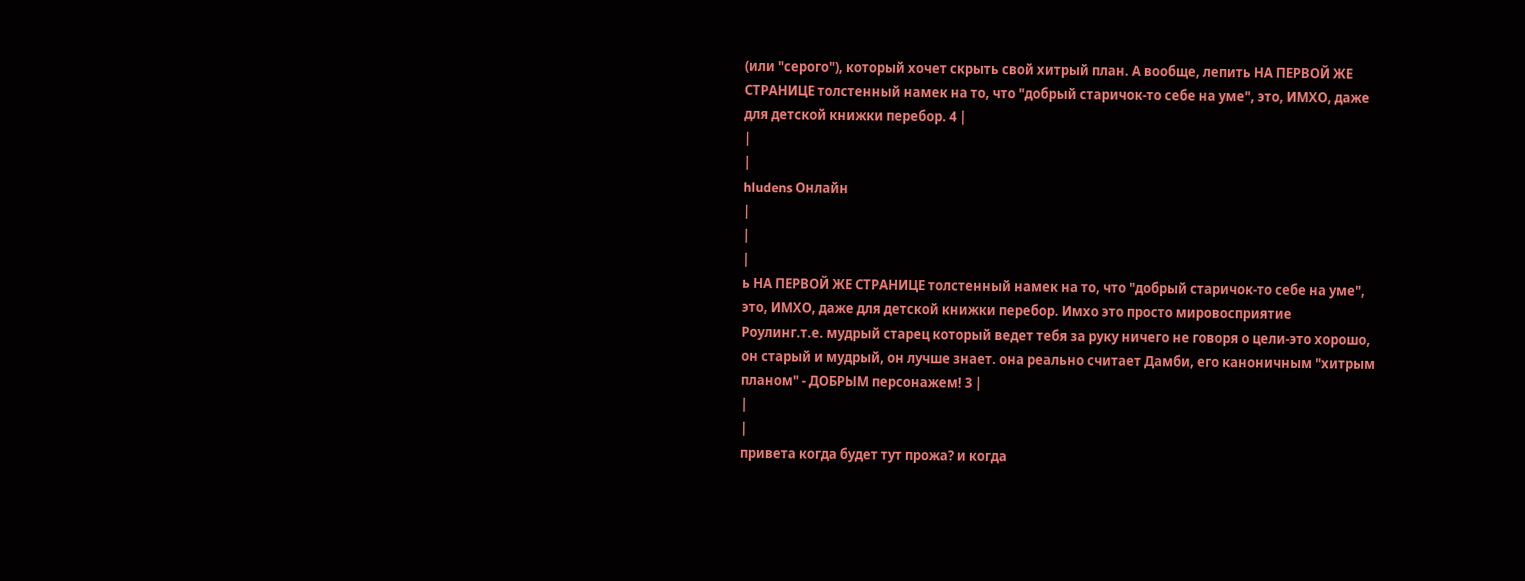(или "серого"), который хочет скрыть свой хитрый план. А вообще, лепить НА ПЕРВОЙ ЖЕ СТРАНИЦЕ толстенный намек на то, что "добрый старичок-то себе на уме", это, ИМХО, даже для детской книжки перебор. 4 |
|
|
hludens Онлайн
|
|
|
ь НА ПЕРВОЙ ЖЕ СТРАНИЦЕ толстенный намек на то, что "добрый старичок-то себе на уме", это, ИМХО, даже для детской книжки перебор. Имхо это просто мировосприятие Роулинг.т.е. мудрый старец который ведет тебя за руку ничего не говоря о цели-это хорошо, он старый и мудрый, он лучше знает. она реально считает Дамби, его каноничным "хитрым планом" - ДОБРЫМ персонажем! 3 |
|
|
привета когда будет тут прожа? и когда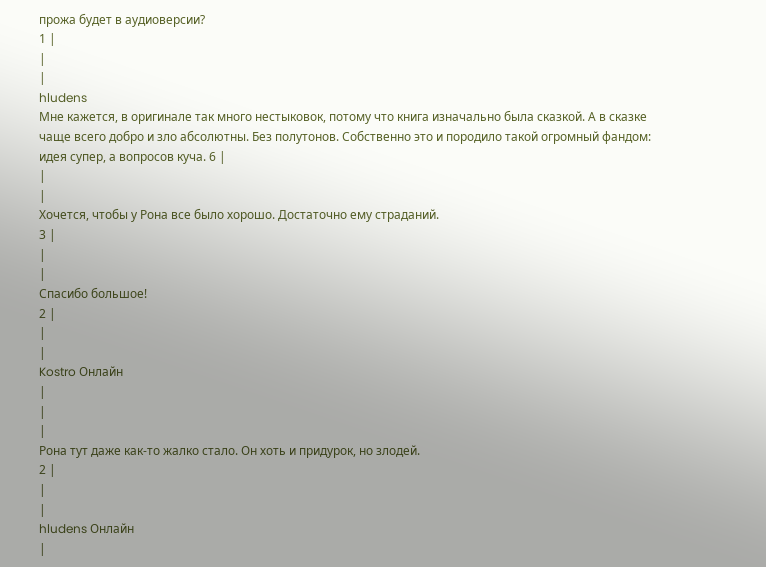прожа будет в аудиоверсии?
1 |
|
|
hludens
Мне кажется, в оригинале так много нестыковок, потому что книга изначально была сказкой. А в сказке чаще всего добро и зло абсолютны. Без полутонов. Собственно это и породило такой огромный фандом: идея супер, а вопросов куча. 6 |
|
|
Хочется, чтобы у Рона все было хорошо. Достаточно ему страданий.
3 |
|
|
Спасибо большое!
2 |
|
|
Kostro Онлайн
|
|
|
Рона тут даже как-то жалко стало. Он хоть и придурок, но злодей.
2 |
|
|
hludens Онлайн
|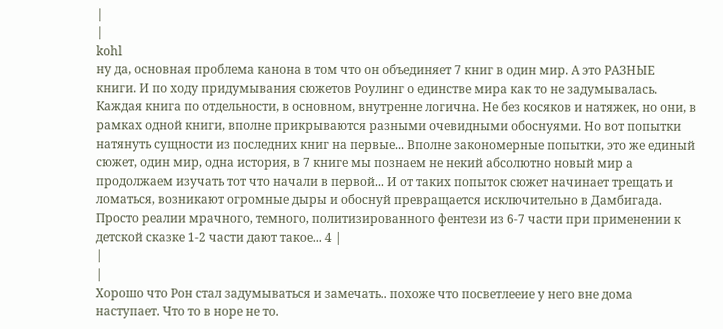|
|
kohl
ну да, основная проблема канона в том что он объединяет 7 книг в один мир. А это РАЗНЫЕ книги. И по ходу придумывания сюжетов Роулинг о единстве мира как то не задумывалась. Каждая книга по отдельности, в основном, внутренне логична. Не без косяков и натяжек, но они, в рамках одной книги, вполне прикрываются разными очевидными обоснуями. Но вот попытки натянуть сущности из последних книг на первые... Вполне закономерные попытки, это же единый сюжет, один мир, одна история, в 7 книге мы познаем не некий абсолютно новый мир а продолжаем изучать тот что начали в первой... И от таких попыток сюжет начинает трещать и ломаться, возникают огромные дыры и обоснуй превращается исключительно в Дамбигада. Просто реалии мрачного, темного, политизированного фентези из 6-7 части при применении к детской сказке 1-2 части дают такое... 4 |
|
|
Хорошо что Рон стал задумываться и замечать.. похоже что посветлееие у него вне дома наступает. Что то в норе не то.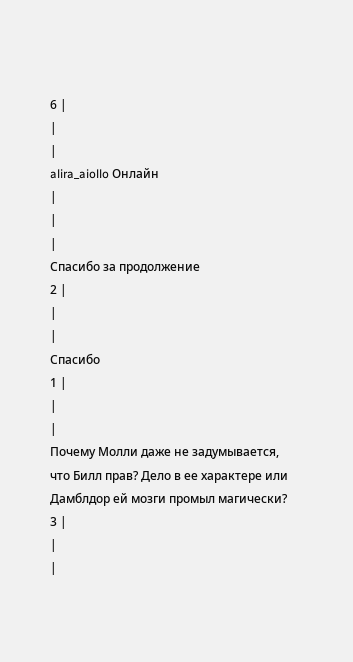6 |
|
|
alira_aiollo Онлайн
|
|
|
Спасибо за продолжение
2 |
|
|
Спасибо
1 |
|
|
Почему Молли даже не задумывается, что Билл прав? Дело в ее характере или Дамблдор ей мозги промыл магически?
3 |
|
|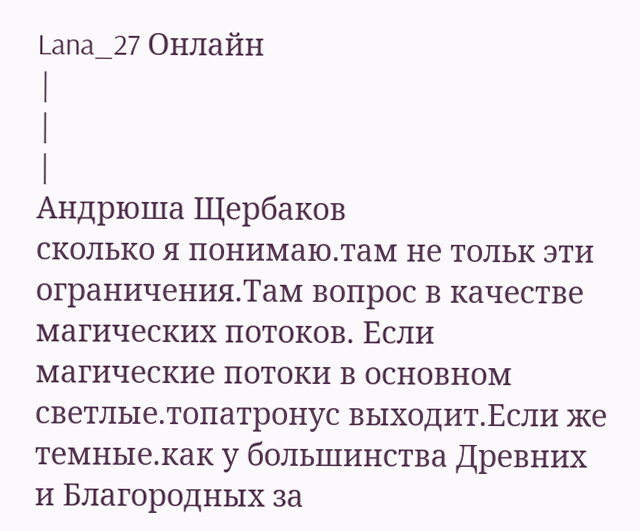Lana_27 Онлайн
|
|
|
Андрюша Щербаков
сколько я понимаю.там не тольк эти ограничения.Там вопрос в качестве магических потоков. Если магические потоки в основном светлые.топатронус выходит.Если же темные.как у большинства Древних и Благородных за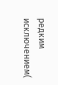редким исключением(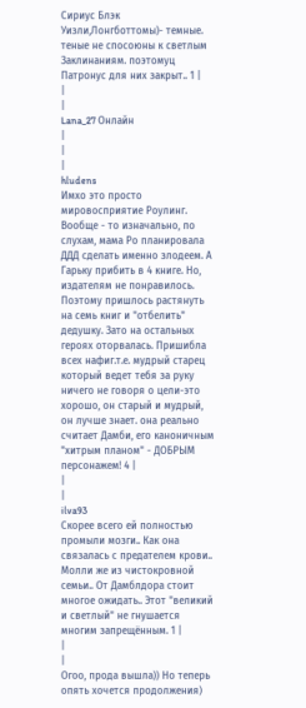Сириус Блэк Уизли,Лонгботтомы)- темные. теные не спосоюны к светлым Заклинаниям. поэтомуц Патронус для них закрыт.. 1 |
|
|
Lana_27 Онлайн
|
|
|
hludens
Имхо это просто мировосприятие Роулинг. Вообще - то изначально, по слухам, мама Ро планировала ДДД сделать именно злодеем. А Гарьку прибить в 4 книге. Но, издателям не понравилось. Поэтому пришлось растянуть на семь книг и "отбелить" дедушку. Зато на остальных героях оторвалась. Пришибла всех нафиг.т.е. мудрый старец который ведет тебя за руку ничего не говоря о цели-это хорошо, он старый и мудрый, он лучше знает. она реально считает Дамби, его каноничным "хитрым планом" - ДОБРЫМ персонажем! 4 |
|
|
ilva93
Скорее всего ей полностью промыли мозги.. Как она связалась с предателем крови.. Молли же из чистокровной семьи.. От Дамблдора стоит многое ожидать.. Этот "великий и светлый" не гнушается многим запрещённым. 1 |
|
|
Огоо, прода вышла)) Но теперь опять хочется продолжения)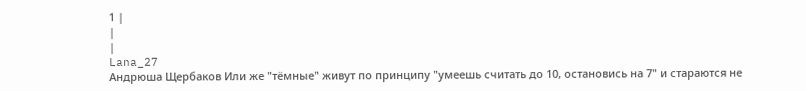1 |
|
|
Lana_27
Андрюша Щербаков Или же "тёмные" живут по принципу "умеешь считать до 10, остановись на 7" и стараются не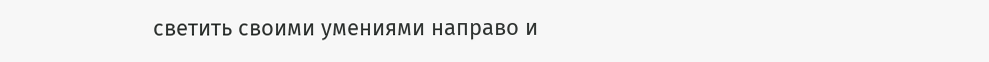светить своими умениями направо и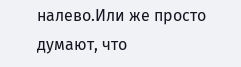налево.Или же просто думают, что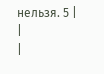нельзя. 5 |
|
|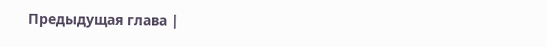Предыдущая глава |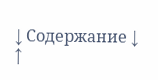↓ Содержание ↓
↑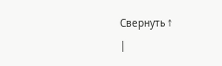Свернуть ↑
|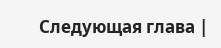Следующая глава |